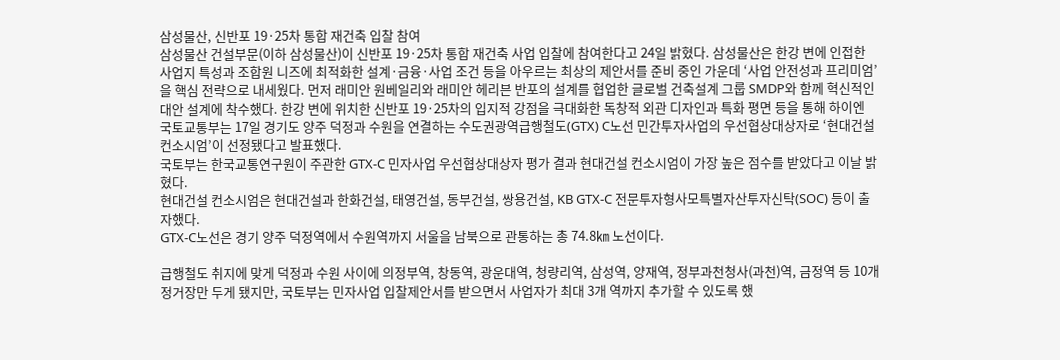삼성물산, 신반포 19·25차 통합 재건축 입찰 참여
삼성물산 건설부문(이하 삼성물산)이 신반포 19·25차 통합 재건축 사업 입찰에 참여한다고 24일 밝혔다. 삼성물산은 한강 변에 인접한 사업지 특성과 조합원 니즈에 최적화한 설계·금융·사업 조건 등을 아우르는 최상의 제안서를 준비 중인 가운데 ‘사업 안전성과 프리미엄’을 핵심 전략으로 내세웠다. 먼저 래미안 원베일리와 래미안 헤리븐 반포의 설계를 협업한 글로벌 건축설계 그룹 SMDP와 함께 혁신적인 대안 설계에 착수했다. 한강 변에 위치한 신반포 19·25차의 입지적 강점을 극대화한 독창적 외관 디자인과 특화 평면 등을 통해 하이엔
국토교통부는 17일 경기도 양주 덕정과 수원을 연결하는 수도권광역급행철도(GTX) C노선 민간투자사업의 우선협상대상자로 ‘현대건설 컨소시엄’이 선정됐다고 발표했다.
국토부는 한국교통연구원이 주관한 GTX-C 민자사업 우선협상대상자 평가 결과 현대건설 컨소시엄이 가장 높은 점수를 받았다고 이날 밝혔다.
현대건설 컨소시엄은 현대건설과 한화건설, 태영건설, 동부건설, 쌍용건설, KB GTX-C 전문투자형사모특별자산투자신탁(SOC) 등이 출자했다.
GTX-C노선은 경기 양주 덕정역에서 수원역까지 서울을 남북으로 관통하는 총 74.8㎞ 노선이다.

급행철도 취지에 맞게 덕정과 수원 사이에 의정부역, 창동역, 광운대역, 청량리역, 삼성역, 양재역, 정부과천청사(과천)역, 금정역 등 10개 정거장만 두게 됐지만, 국토부는 민자사업 입찰제안서를 받으면서 사업자가 최대 3개 역까지 추가할 수 있도록 했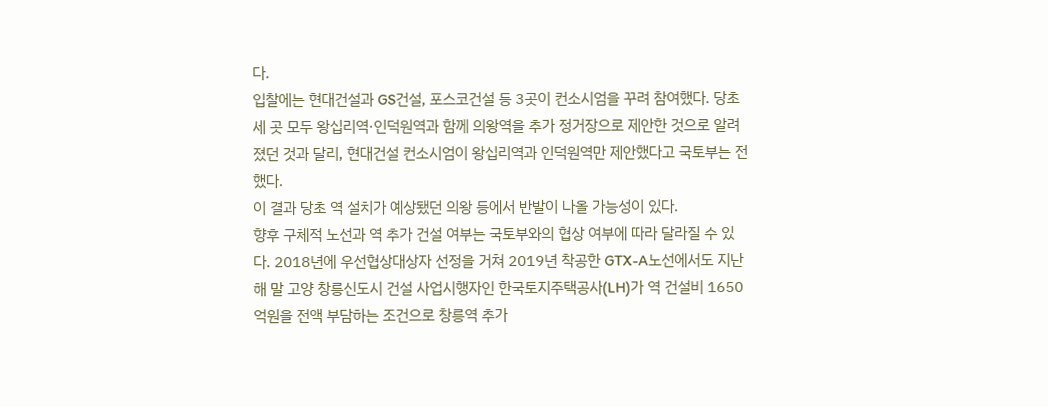다.
입찰에는 현대건설과 GS건설, 포스코건설 등 3곳이 컨소시엄을 꾸려 참여했다. 당초 세 곳 모두 왕십리역·인덕원역과 함께 의왕역을 추가 정거장으로 제안한 것으로 알려졌던 것과 달리, 현대건설 컨소시엄이 왕십리역과 인덕원역만 제안했다고 국토부는 전했다.
이 결과 당초 역 설치가 예상됐던 의왕 등에서 반발이 나올 가능성이 있다.
향후 구체적 노선과 역 추가 건설 여부는 국토부와의 협상 여부에 따라 달라질 수 있다. 2018년에 우선협상대상자 선정을 거쳐 2019년 착공한 GTX-A노선에서도 지난해 말 고양 창릉신도시 건설 사업시행자인 한국토지주택공사(LH)가 역 건설비 1650억원을 전액 부담하는 조건으로 창릉역 추가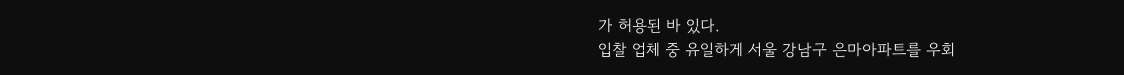가 허용된 바 있다.
입찰 업체 중 유일하게 서울 강남구 은마아파트를 우회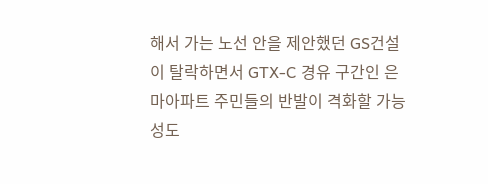해서 가는 노선 안을 제안했던 GS건설이 탈락하면서 GTX-C 경유 구간인 은마아파트 주민들의 반발이 격화할 가능성도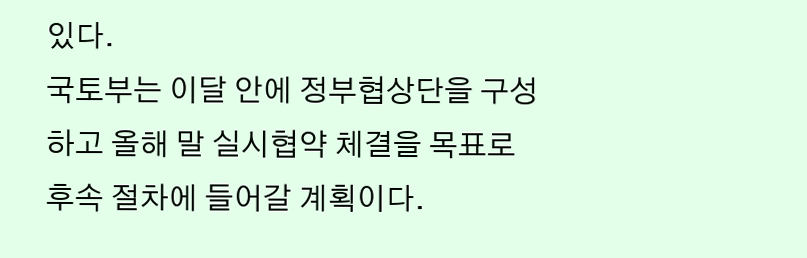있다.
국토부는 이달 안에 정부협상단을 구성하고 올해 말 실시협약 체결을 목표로 후속 절차에 들어갈 계획이다.